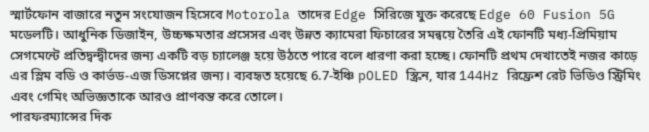স্মার্টফোন বাজারে নতুন সংযোজন হিসেবে Motorola তাদের Edge সিরিজে যুক্ত করেছে Edge 60 Fusion 5G মডেলটি। আধুনিক ডিজাইন, উচ্চক্ষমতার প্রসেসর এবং উন্নত ক্যামেরা ফিচারের সমন্বয়ে তৈরি এই ফোনটি মধ্য-প্রিমিয়াম সেগমেন্টে প্রতিদ্বন্দ্বীদের জন্য একটি বড় চ্যালেঞ্জ হয়ে উঠতে পারে বলে ধারণা করা হচ্ছে। ফোনটি প্রথম দেখাতেই নজর কাড়ে এর স্লিম বডি ও কার্ভড-এজ ডিসপ্লের জন্য। ব্যবহৃত হয়েছে 6.7-ইঞ্চি pOLED স্ক্রিন, যার 144Hz রিফ্রেশ রেট ভিডিও স্ট্রিমিং এবং গেমিং অভিজ্ঞতাকে আরও প্রাণবন্ত করে তোলে।
পারফরম্যান্সের দিক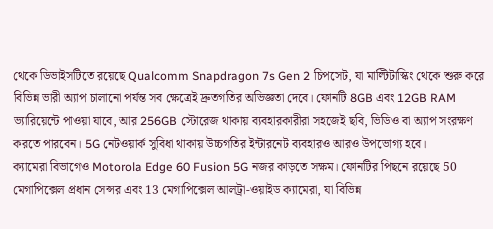থেকে ডিভাইসটিতে রয়েছে Qualcomm Snapdragon 7s Gen 2 চিপসেট, যা মাল্টিটাস্কিং থেকে শুরু করে বিভিন্ন ভারী অ্যাপ চালানো পর্যন্ত সব ক্ষেত্রেই দ্রুতগতির অভিজ্ঞতা দেবে। ফোনটি 8GB এবং 12GB RAM ভ্যারিয়েন্টে পাওয়া যাবে, আর 256GB স্টোরেজ থাকায় ব্যবহারকারীরা সহজেই ছবি, ভিডিও বা অ্যাপ সংরক্ষণ করতে পারবেন। 5G নেটওয়ার্ক সুবিধা থাকায় উচ্চগতির ইন্টারনেট ব্যবহারও আরও উপভোগ্য হবে।
ক্যামেরা বিভাগেও Motorola Edge 60 Fusion 5G নজর কাড়তে সক্ষম। ফোনটির পিছনে রয়েছে 50 মেগাপিক্সেল প্রধান সেন্সর এবং 13 মেগাপিক্সেল আলট্রা-ওয়াইড ক্যামেরা, যা বিভিন্ন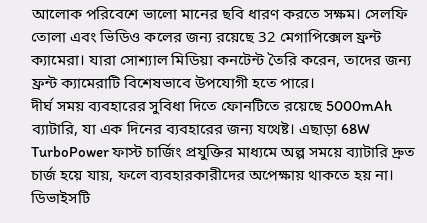আলোক পরিবেশে ভালো মানের ছবি ধারণ করতে সক্ষম। সেলফি তোলা এবং ভিডিও কলের জন্য রয়েছে 32 মেগাপিক্সেল ফ্রন্ট ক্যামেরা। যারা সোশ্যাল মিডিয়া কনটেন্ট তৈরি করেন, তাদের জন্য ফ্রন্ট ক্যামেরাটি বিশেষভাবে উপযোগী হতে পারে।
দীর্ঘ সময় ব্যবহারের সুবিধা দিতে ফোনটিতে রয়েছে 5000mAh ব্যাটারি, যা এক দিনের ব্যবহারের জন্য যথেষ্ট। এছাড়া 68W TurboPower ফাস্ট চার্জিং প্রযুক্তির মাধ্যমে অল্প সময়ে ব্যাটারি দ্রুত চার্জ হয়ে যায়, ফলে ব্যবহারকারীদের অপেক্ষায় থাকতে হয় না। ডিভাইসটি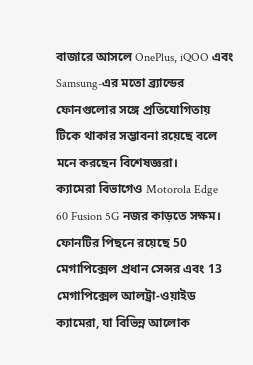বাজারে আসলে OnePlus, iQOO এবং Samsung-এর মতো ব্র্যান্ডের ফোনগুলোর সঙ্গে প্রতিযোগিতায় টিকে থাকার সম্ভাবনা রয়েছে বলে মনে করছেন বিশেষজ্ঞরা।
ক্যামেরা বিভাগেও Motorola Edge 60 Fusion 5G নজর কাড়তে সক্ষম। ফোনটির পিছনে রয়েছে 50 মেগাপিক্সেল প্রধান সেন্সর এবং 13 মেগাপিক্সেল আলট্রা-ওয়াইড ক্যামেরা, যা বিভিন্ন আলোক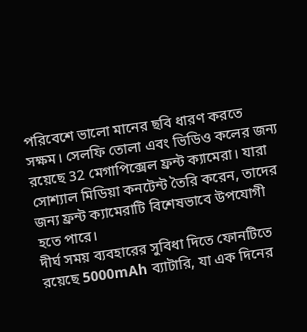পরিবেশে ভালো মানের ছবি ধারণ করতে সক্ষম। সেলফি তোলা এবং ভিডিও কলের জন্য রয়েছে 32 মেগাপিক্সেল ফ্রন্ট ক্যামেরা। যারা সোশ্যাল মিডিয়া কনটেন্ট তৈরি করেন, তাদের জন্য ফ্রন্ট ক্যামেরাটি বিশেষভাবে উপযোগী হতে পারে।
দীর্ঘ সময় ব্যবহারের সুবিধা দিতে ফোনটিতে রয়েছে 5000mAh ব্যাটারি, যা এক দিনের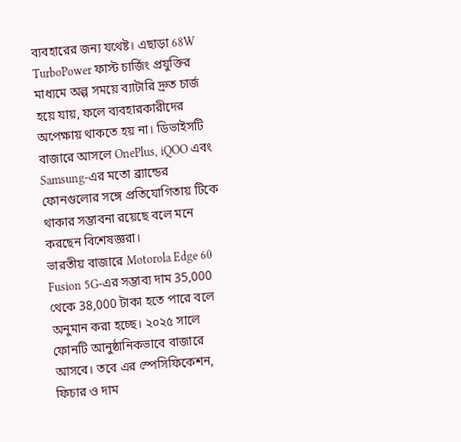ব্যবহারের জন্য যথেষ্ট। এছাড়া 68W TurboPower ফাস্ট চার্জিং প্রযুক্তির মাধ্যমে অল্প সময়ে ব্যাটারি দ্রুত চার্জ হয়ে যায়, ফলে ব্যবহারকারীদের অপেক্ষায় থাকতে হয় না। ডিভাইসটি বাজারে আসলে OnePlus, iQOO এবং Samsung-এর মতো ব্র্যান্ডের ফোনগুলোর সঙ্গে প্রতিযোগিতায় টিকে থাকার সম্ভাবনা রয়েছে বলে মনে করছেন বিশেষজ্ঞরা।
ভারতীয় বাজারে Motorola Edge 60 Fusion 5G-এর সম্ভাব্য দাম 35,000 থেকে 38,000 টাকা হতে পারে বলে অনুমান করা হচ্ছে। ২০২৫ সালে ফোনটি আনুষ্ঠানিকভাবে বাজারে আসবে। তবে এর স্পেসিফিকেশন, ফিচার ও দাম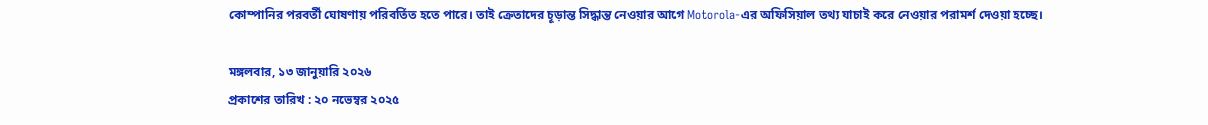কোম্পানির পরবর্তী ঘোষণায় পরিবর্তিত হতে পারে। তাই ক্রেতাদের চূড়ান্ত সিদ্ধান্ত নেওয়ার আগে Motorola-এর অফিসিয়াল তথ্য যাচাই করে নেওয়ার পরামর্শ দেওয়া হচ্ছে।

মঙ্গলবার, ১৩ জানুয়ারি ২০২৬
প্রকাশের তারিখ : ২০ নভেম্বর ২০২৫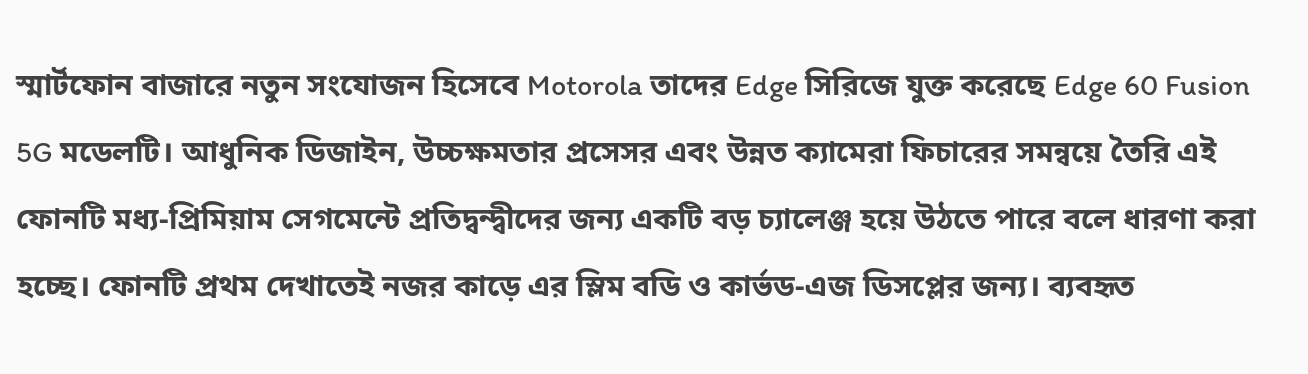স্মার্টফোন বাজারে নতুন সংযোজন হিসেবে Motorola তাদের Edge সিরিজে যুক্ত করেছে Edge 60 Fusion 5G মডেলটি। আধুনিক ডিজাইন, উচ্চক্ষমতার প্রসেসর এবং উন্নত ক্যামেরা ফিচারের সমন্বয়ে তৈরি এই ফোনটি মধ্য-প্রিমিয়াম সেগমেন্টে প্রতিদ্বন্দ্বীদের জন্য একটি বড় চ্যালেঞ্জ হয়ে উঠতে পারে বলে ধারণা করা হচ্ছে। ফোনটি প্রথম দেখাতেই নজর কাড়ে এর স্লিম বডি ও কার্ভড-এজ ডিসপ্লের জন্য। ব্যবহৃত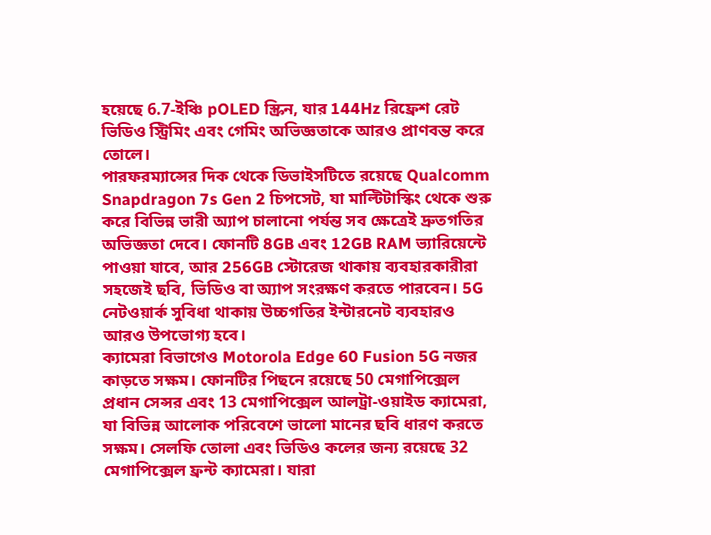হয়েছে 6.7-ইঞ্চি pOLED স্ক্রিন, যার 144Hz রিফ্রেশ রেট ভিডিও স্ট্রিমিং এবং গেমিং অভিজ্ঞতাকে আরও প্রাণবন্ত করে তোলে।
পারফরম্যান্সের দিক থেকে ডিভাইসটিতে রয়েছে Qualcomm Snapdragon 7s Gen 2 চিপসেট, যা মাল্টিটাস্কিং থেকে শুরু করে বিভিন্ন ভারী অ্যাপ চালানো পর্যন্ত সব ক্ষেত্রেই দ্রুতগতির অভিজ্ঞতা দেবে। ফোনটি 8GB এবং 12GB RAM ভ্যারিয়েন্টে পাওয়া যাবে, আর 256GB স্টোরেজ থাকায় ব্যবহারকারীরা সহজেই ছবি, ভিডিও বা অ্যাপ সংরক্ষণ করতে পারবেন। 5G নেটওয়ার্ক সুবিধা থাকায় উচ্চগতির ইন্টারনেট ব্যবহারও আরও উপভোগ্য হবে।
ক্যামেরা বিভাগেও Motorola Edge 60 Fusion 5G নজর কাড়তে সক্ষম। ফোনটির পিছনে রয়েছে 50 মেগাপিক্সেল প্রধান সেন্সর এবং 13 মেগাপিক্সেল আলট্রা-ওয়াইড ক্যামেরা, যা বিভিন্ন আলোক পরিবেশে ভালো মানের ছবি ধারণ করতে সক্ষম। সেলফি তোলা এবং ভিডিও কলের জন্য রয়েছে 32 মেগাপিক্সেল ফ্রন্ট ক্যামেরা। যারা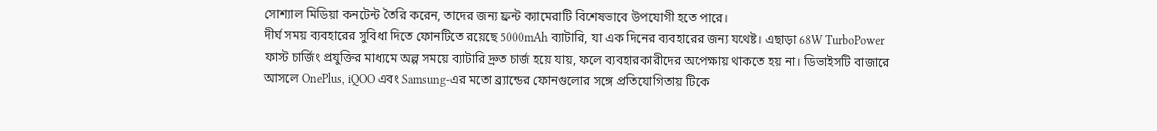সোশ্যাল মিডিয়া কনটেন্ট তৈরি করেন, তাদের জন্য ফ্রন্ট ক্যামেরাটি বিশেষভাবে উপযোগী হতে পারে।
দীর্ঘ সময় ব্যবহারের সুবিধা দিতে ফোনটিতে রয়েছে 5000mAh ব্যাটারি, যা এক দিনের ব্যবহারের জন্য যথেষ্ট। এছাড়া 68W TurboPower ফাস্ট চার্জিং প্রযুক্তির মাধ্যমে অল্প সময়ে ব্যাটারি দ্রুত চার্জ হয়ে যায়, ফলে ব্যবহারকারীদের অপেক্ষায় থাকতে হয় না। ডিভাইসটি বাজারে আসলে OnePlus, iQOO এবং Samsung-এর মতো ব্র্যান্ডের ফোনগুলোর সঙ্গে প্রতিযোগিতায় টিকে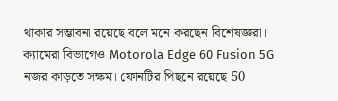থাকার সম্ভাবনা রয়েছে বলে মনে করছেন বিশেষজ্ঞরা।
ক্যামেরা বিভাগেও Motorola Edge 60 Fusion 5G নজর কাড়তে সক্ষম। ফোনটির পিছনে রয়েছে 50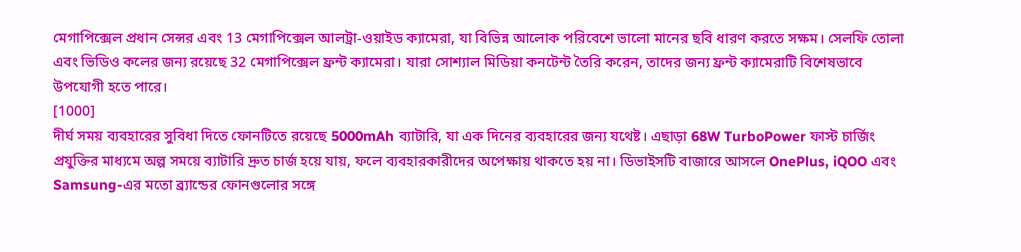মেগাপিক্সেল প্রধান সেন্সর এবং 13 মেগাপিক্সেল আলট্রা-ওয়াইড ক্যামেরা, যা বিভিন্ন আলোক পরিবেশে ভালো মানের ছবি ধারণ করতে সক্ষম। সেলফি তোলা এবং ভিডিও কলের জন্য রয়েছে 32 মেগাপিক্সেল ফ্রন্ট ক্যামেরা। যারা সোশ্যাল মিডিয়া কনটেন্ট তৈরি করেন, তাদের জন্য ফ্রন্ট ক্যামেরাটি বিশেষভাবে উপযোগী হতে পারে।
[1000]
দীর্ঘ সময় ব্যবহারের সুবিধা দিতে ফোনটিতে রয়েছে 5000mAh ব্যাটারি, যা এক দিনের ব্যবহারের জন্য যথেষ্ট। এছাড়া 68W TurboPower ফাস্ট চার্জিং প্রযুক্তির মাধ্যমে অল্প সময়ে ব্যাটারি দ্রুত চার্জ হয়ে যায়, ফলে ব্যবহারকারীদের অপেক্ষায় থাকতে হয় না। ডিভাইসটি বাজারে আসলে OnePlus, iQOO এবং Samsung-এর মতো ব্র্যান্ডের ফোনগুলোর সঙ্গে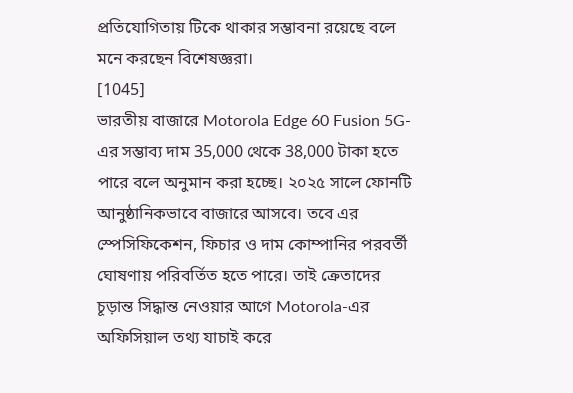প্রতিযোগিতায় টিকে থাকার সম্ভাবনা রয়েছে বলে মনে করছেন বিশেষজ্ঞরা।
[1045]
ভারতীয় বাজারে Motorola Edge 60 Fusion 5G-এর সম্ভাব্য দাম 35,000 থেকে 38,000 টাকা হতে পারে বলে অনুমান করা হচ্ছে। ২০২৫ সালে ফোনটি আনুষ্ঠানিকভাবে বাজারে আসবে। তবে এর স্পেসিফিকেশন, ফিচার ও দাম কোম্পানির পরবর্তী ঘোষণায় পরিবর্তিত হতে পারে। তাই ক্রেতাদের চূড়ান্ত সিদ্ধান্ত নেওয়ার আগে Motorola-এর অফিসিয়াল তথ্য যাচাই করে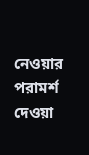নেওয়ার পরামর্শ দেওয়া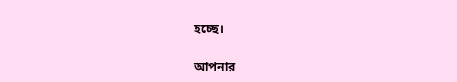হচ্ছে।

আপনার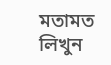মতামত লিখুন